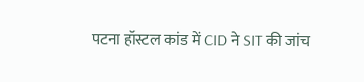पटना हॉस्टल कांड में CID ने SIT की जांच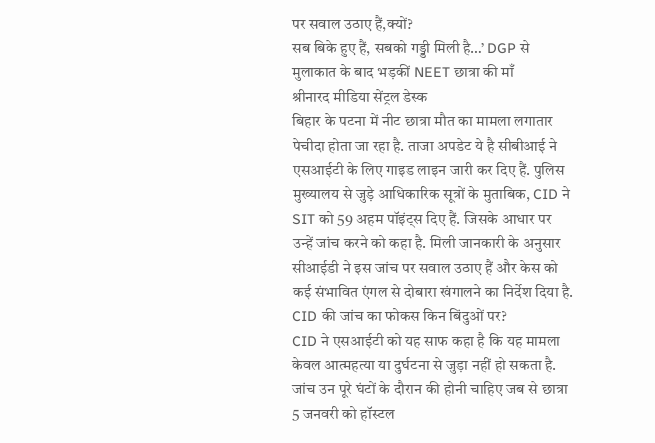पर सवाल उठाए हैं,क्यों?
सब बिके हुए हैं, सबको गड्डी मिली है…’ DGP से मुलाकात के बाद भड़कीं NEET छात्रा की माँ
श्रीनारद मीडिया सेंट्रल डेस्क
बिहार के पटना में नीट छात्रा मौत का मामला लगातार पेचीदा होता जा रहा है. ताजा अपडेट ये है सीबीआई ने एसआईटी के लिए गाइड लाइन जारी कर दिए हैं. पुलिस मुख्यालय से जुड़े आधिकारिक सूत्रों के मुताबिक, CID ने SIT को 59 अहम पॉइंट्स दिए हैं. जिसके आधार पर उन्हें जांच करने को कहा है. मिली जानकारी के अनुसार सीआईडी ने इस जांच पर सवाल उठाए हैं और केस को कई संभावित एंगल से दोबारा खंगालने का निर्देश दिया है.
CID की जांच का फोकस किन बिंदुओं पर?
CID ने एसआईटी को यह साफ कहा है कि यह मामला केवल आत्महत्या या दुर्घटना से जुड़ा नहीं हो सकता है. जांच उन पूरे घंटों के दौरान की होनी चाहिए जब से छात्रा 5 जनवरी को हॉस्टल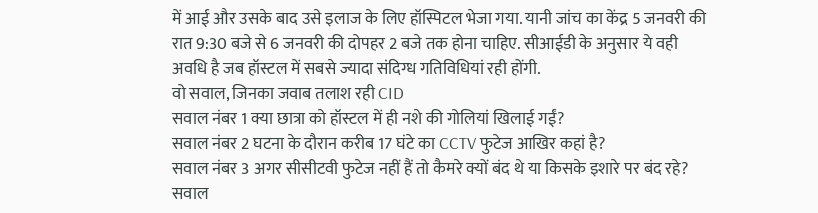में आई और उसके बाद उसे इलाज के लिए हॉस्पिटल भेजा गया. यानी जांच का केंद्र 5 जनवरी की रात 9:30 बजे से 6 जनवरी की दोपहर 2 बजे तक होना चाहिए. सीआईडी के अनुसार ये वही अवधि है जब हॉस्टल में सबसे ज्यादा संदिग्ध गतिविधियां रही होंगी.
वो सवाल, जिनका जवाब तलाश रही CID
सवाल नंबर 1 क्या छात्रा को हॉस्टल में ही नशे की गोलियां खिलाई गईं?
सवाल नंबर 2 घटना के दौरान करीब 17 घंटे का CCTV फुटेज आखिर कहां है?
सवाल नंबर 3 अगर सीसीटवी फुटेज नहीं हैं तो कैमरे क्यों बंद थे या किसके इशारे पर बंद रहे?
सवाल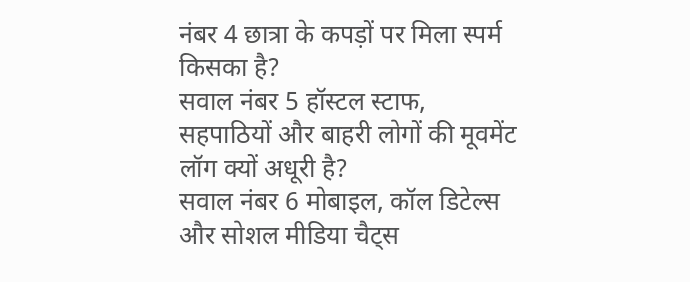नंबर 4 छात्रा के कपड़ों पर मिला स्पर्म किसका है?
सवाल नंबर 5 हॉस्टल स्टाफ, सहपाठियों और बाहरी लोगों की मूवमेंट लॉग क्यों अधूरी है?
सवाल नंबर 6 मोबाइल, कॉल डिटेल्स और सोशल मीडिया चैट्स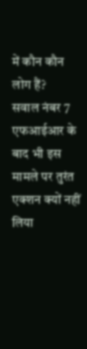में कौन कौन लोग हैं?
सवाल नंबर 7 एफआईआर के बाद भी इस मामले पर तुरंत एक्शन क्यों नहीं लिया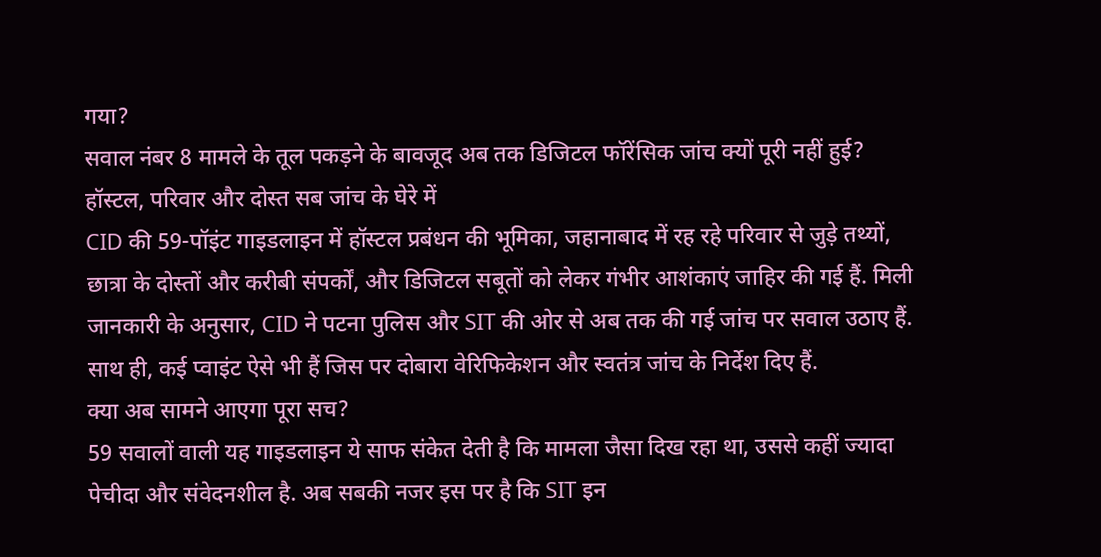गया?
सवाल नंबर 8 मामले के तूल पकड़ने के बावजूद अब तक डिजिटल फॉरेंसिक जांच क्यों पूरी नहीं हुई?
हॉस्टल, परिवार और दोस्त सब जांच के घेरे में
CID की 59-पॉइंट गाइडलाइन में हॉस्टल प्रबंधन की भूमिका, जहानाबाद में रह रहे परिवार से जुड़े तथ्यों, छात्रा के दोस्तों और करीबी संपर्कों, और डिजिटल सबूतों को लेकर गंभीर आशंकाएं जाहिर की गई हैं. मिली जानकारी के अनुसार, CID ने पटना पुलिस और SIT की ओर से अब तक की गई जांच पर सवाल उठाए हैं. साथ ही, कई प्वाइंट ऐसे भी हैं जिस पर दोबारा वेरिफिकेशन और स्वतंत्र जांच के निर्देश दिए हैं.
क्या अब सामने आएगा पूरा सच?
59 सवालों वाली यह गाइडलाइन ये साफ संकेत देती है कि मामला जैसा दिख रहा था, उससे कहीं ज्यादा पेचीदा और संवेदनशील है. अब सबकी नजर इस पर है कि SIT इन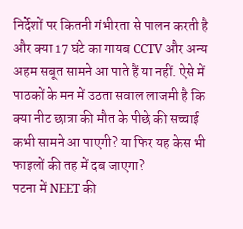निर्देशों पर कितनी गंभीरता से पालन करती है और क्या 17 घंटे का गायब CCTV और अन्य अहम सबूत सामने आ पाते हैं या नहीं. ऐसे में पाठकों के मन में उठता सवाल लाजमी है कि क्या नीट छात्रा की मौत के पीछे की सच्चाई कभी सामने आ पाएगी? या फिर यह केस भी फाइलों की तह में दब जाएगा?
पटना में NEET की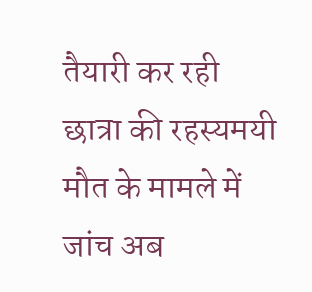तैयारी कर रही छात्रा की रहस्यमयी मौत के मामले में जांच अब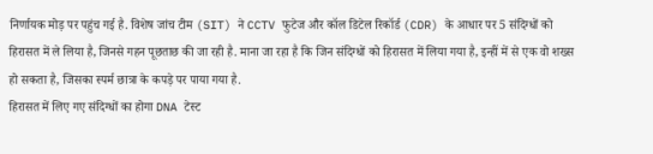निर्णायक मोड़ पर पहुंच गई है. विशेष जांच टीम (SIT) ने CCTV फुटेज और कॉल डिटेल रिकॉर्ड (CDR) के आधार पर 5 संदिग्धों को हिरासत में ले लिया है, जिनसे गहन पूछताछ की जा रही है. माना जा रहा है कि जिन संदिग्धों को हिरासत में लिया गया है, इन्हीं में से एक वो शख्स हो सकता है, जिसका स्पर्म छात्रा के कपड़े पर पाया गया है.
हिरासत में लिए गए संदिग्धों का होगा DNA टेस्ट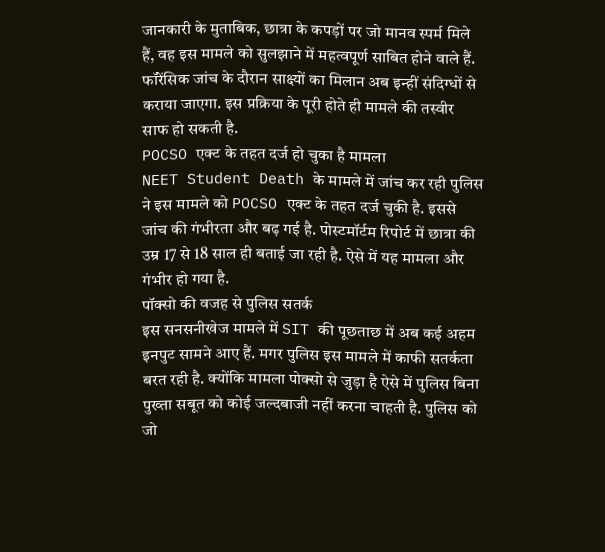जानकारी के मुताबिक, छात्रा के कपड़ों पर जो मानव स्पर्म मिले हैं, वह इस मामले को सुलझाने में महत्वपूर्ण साबित होने वाले हैं. फॉरेंसिक जांच के दौरान साक्ष्यों का मिलान अब इन्हीं संदिग्धों से कराया जाएगा. इस प्रक्रिया के पूरी होते ही मामले की तस्वीर साफ हो सकती है.
POCSO एक्ट के तहत दर्ज हो चुका है मामला
NEET Student Death के मामले में जांच कर रही पुलिस ने इस मामले को POCSO एक्ट के तहत दर्ज चुकी है. इससे जांच की गंभीरता और बढ़ गई है. पोस्टमॉर्टम रिपोर्ट में छात्रा की उम्र 17 से 18 साल ही बताई जा रही है. ऐसे में यह मामला और गंभीर हो गया है.
पॉक्सो की वजह से पुलिस सतर्क
इस सनसनीखेज मामले में SIT की पूछताछ में अब कई अहम इनपुट सामने आए हैं. मगर पुलिस इस मामले में काफी सतर्कता बरत रही है. क्योंकि मामला पोक्सो से जुड़ा है ऐसे में पुलिस बिना पुख्ता सबूत को कोई जल्दबाजी नहीं करना चाहती है. पुलिस को जो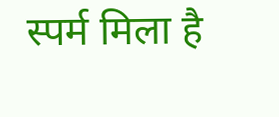स्पर्म मिला है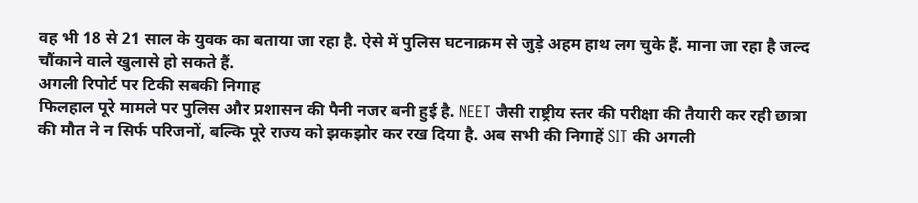वह भी 18 से 21 साल के युवक का बताया जा रहा है. ऐसे में पुलिस घटनाक्रम से जुड़े अहम हाथ लग चुके हैं. माना जा रहा है जल्द चौंकाने वाले खुलासे हो सकते हैं.
अगली रिपोर्ट पर टिकी सबकी निगाह
फिलहाल पूरे मामले पर पुलिस और प्रशासन की पैनी नजर बनी हुई है. NEET जैसी राष्ट्रीय स्तर की परीक्षा की तैयारी कर रही छात्रा की मौत ने न सिर्फ परिजनों, बल्कि पूरे राज्य को झकझोर कर रख दिया है. अब सभी की निगाहें SIT की अगली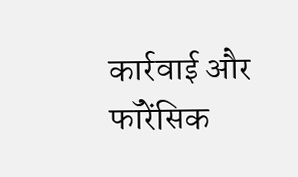कार्रवाई और फॉरेंसिक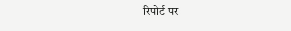रिपोर्ट पर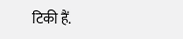टिकी हैं.